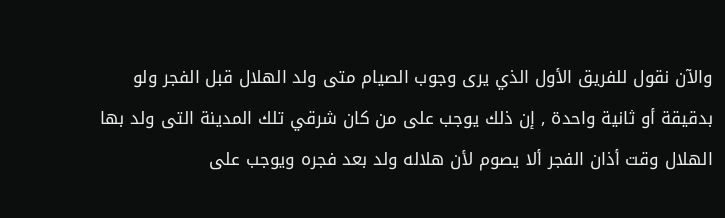والآن نقول للفريق الأول الذي يرى وجوب الصيام متى ولد الهلال قبل الفجر ولو بدقيقة أو ثانية واحدة , إن ذلك يوجب على من كان شرقي تلك المدينة التى ولد بها الهلال وقت أذان الفجر ألا يصوم لأن هلاله ولد بعد فجره ويوجب على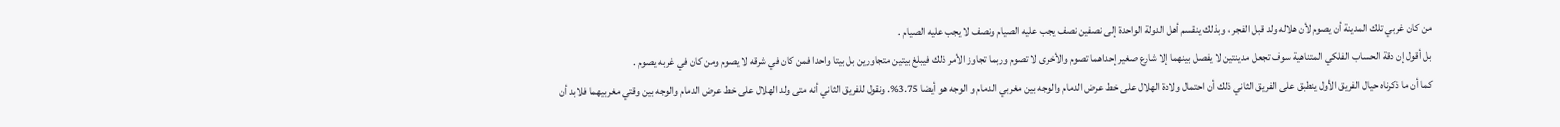من كان غربي تلك المدينة أن يصوم لأن هلاله ولد قبل الفجر ، وبذلك ينقسم أهل الدولة الواحدة إلى نصفين نصف يجب عليه الصيام ونصف لا يجب عليه الصيام .
بل أقول إن دقة الحساب الفلكي المتناهية سوف تجعل مدينتين لا يفصل بينهما إلا شارع صغير إحداهما تصوم والأخرى لا تصوم وربما تجاوز الأمر ذلك فيبلغ بيتين متجاورين بل بيتا واحدا فمن كان في شرقه لا يصوم ومن كان في غربه يصوم .
كما أن ما ذكرناه حيال الفريق الأول ينطبق على الفريق الثاني ذلك أن احتمال ولادة الهلال على خط عرض الدمام والوجه بين مغربي الدمام و الوجه هو أيضا 3.75%. ونقول للفريق الثاني أنه متى ولد الهلال على خط عرض الدمام والوجه بين وقتي مغربيهما فلابد أن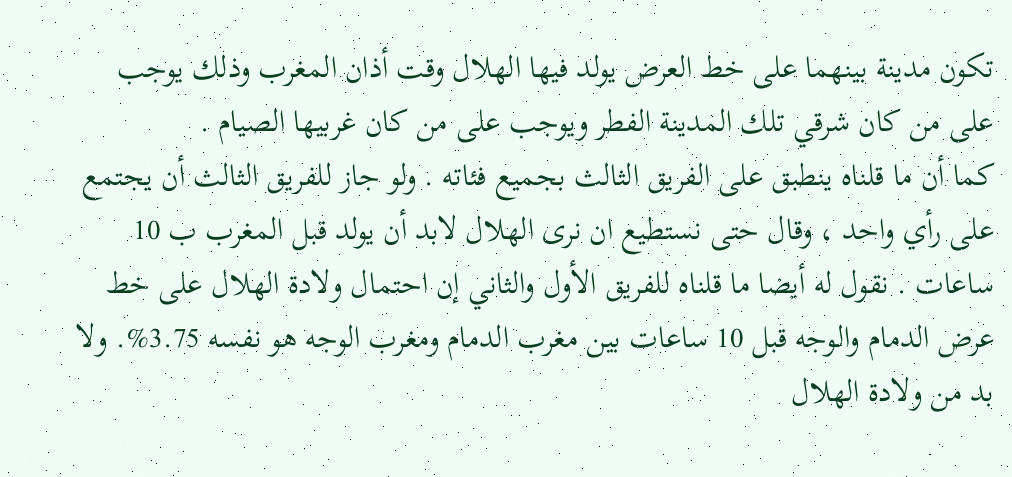تكون مدينة بينهما على خط العرض يولد فيها الهلال وقت أذان المغرب وذلك يوجب على من كان شرقي تلك المدينة الفطر ويوجب على من كان غربيها الصيام .
كما أن ما قلناه ينطبق على الفريق الثالث بجميع فئاته . ولو جاز للفريق الثالث أن يجتمع على رأي واحد ، وقال حتى نستطيع ان نرى الهلال لابد أن يولد قبل المغرب ب 10 ساعات . نقول له أيضا ما قلناه للفريق الأول والثاني إن احتمال ولادة الهلال على خط عرض الدمام والوجه قبل 10 ساعات بين مغرب الدمام ومغرب الوجه هو نفسه 3.75%. ولا بد من ولادة الهلال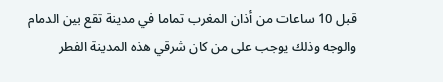قبل 10 ساعات من أذان المغرب تماما في مدينة تقع بين الدمام والوجه وذلك يوجب على من كان شرقي هذه المدينة الفطر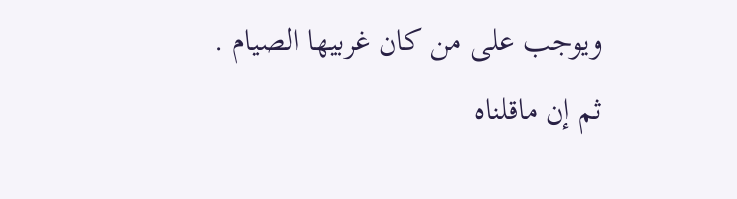ويوجب على من كان غربيها الصيام .
ثم إن ماقلناه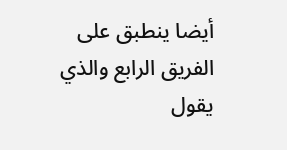أيضا ينطبق على الفريق الرابع والذي يقول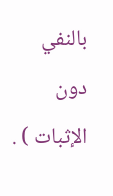بالنفي دون الإثبات ) .